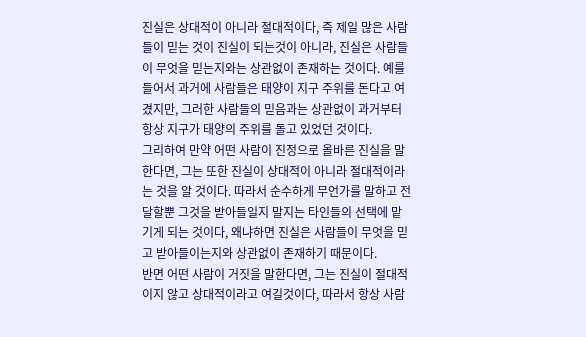진실은 상대적이 아니라 절대적이다, 즉 제일 많은 사람들이 믿는 것이 진실이 되는것이 아니라, 진실은 사람들이 무엇을 믿는지와는 상관없이 존재하는 것이다. 예를 들어서 과거에 사람들은 태양이 지구 주위를 돈다고 여겼지만, 그러한 사람들의 믿음과는 상관없이 과거부터 항상 지구가 태양의 주위를 돌고 있었던 것이다.
그리하여 만약 어떤 사람이 진정으로 올바른 진실을 말한다면, 그는 또한 진실이 상대적이 아니라 절대적이라는 것을 알 것이다. 따라서 순수하게 무언가를 말하고 전달할뿐 그것을 받아들일지 말지는 타인들의 선택에 맡기게 되는 것이다, 왜냐하면 진실은 사람들이 무엇을 믿고 받아들이는지와 상관없이 존재하기 때문이다.
반면 어떤 사람이 거짓을 말한다면, 그는 진실이 절대적이지 않고 상대적이라고 여길것이다, 따라서 항상 사람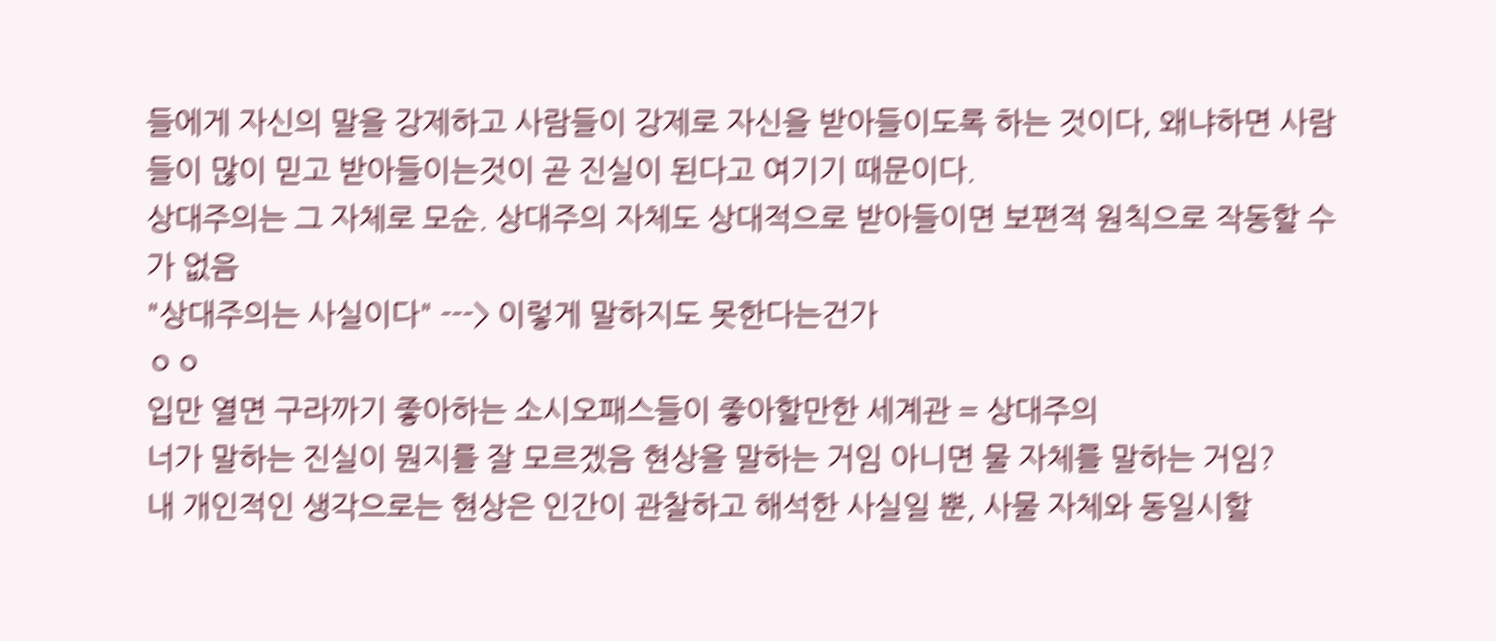들에게 자신의 말을 강제하고 사람들이 강제로 자신을 받아들이도록 하는 것이다, 왜냐하면 사람들이 많이 믿고 받아들이는것이 곧 진실이 된다고 여기기 때문이다.
상대주의는 그 자체로 모순. 상대주의 자체도 상대적으로 받아들이면 보편적 원칙으로 작동할 수가 없음
"상대주의는 사실이다" ---> 이렇게 말하지도 못한다는건가
ㅇㅇ
입만 열면 구라까기 좋아하는 소시오패스들이 좋아할만한 세계관 = 상대주의
너가 말하는 진실이 뭔지를 잘 모르겠음 현상을 말하는 거임 아니면 물 자체를 말하는 거임?
내 개인적인 생각으로는 현상은 인간이 관찰하고 해석한 사실일 뿐, 사물 자체와 동일시할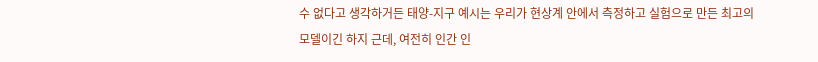수 없다고 생각하거든 태양-지구 예시는 우리가 현상계 안에서 측정하고 실험으로 만든 최고의 모델이긴 하지 근데, 여전히 인간 인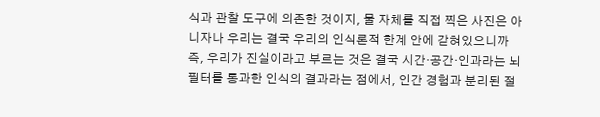식과 관찰 도구에 의존한 것이지, 물 자체를 직접 찍은 사진은 아니자나 우리는 결국 우리의 인식론적 한계 안에 갇혀있으니까
즉, 우리가 진실이라고 부르는 것은 결국 시간·공간·인과라는 뇌 필터를 통과한 인식의 결과라는 점에서, 인간 경험과 분리된 절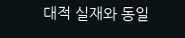대적 실재와 동일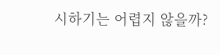시하기는 어렵지 않을까?